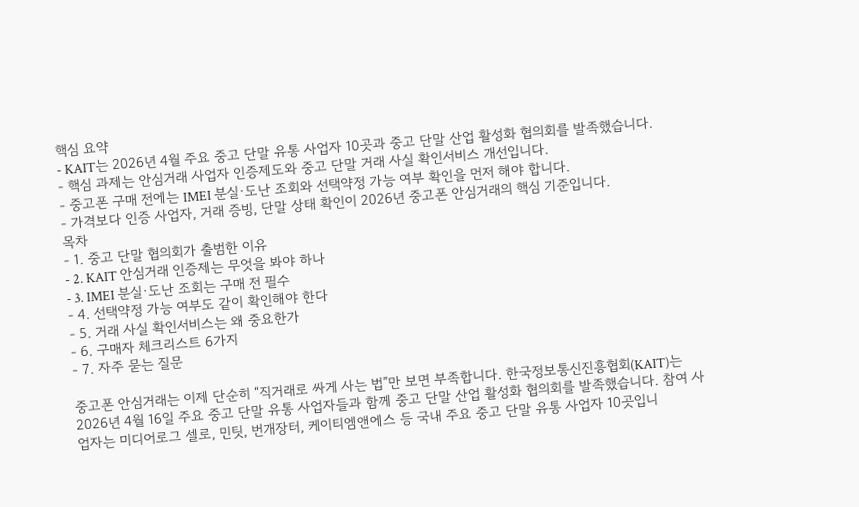핵심 요약
- KAIT는 2026년 4월 주요 중고 단말 유통 사업자 10곳과 중고 단말 산업 활성화 협의회를 발족했습니다.
- 핵심 과제는 안심거래 사업자 인증제도와 중고 단말 거래 사실 확인서비스 개선입니다.
- 중고폰 구매 전에는 IMEI 분실·도난 조회와 선택약정 가능 여부 확인을 먼저 해야 합니다.
- 가격보다 인증 사업자, 거래 증빙, 단말 상태 확인이 2026년 중고폰 안심거래의 핵심 기준입니다.
목차
- 1. 중고 단말 협의회가 출범한 이유
- 2. KAIT 안심거래 인증제는 무엇을 봐야 하나
- 3. IMEI 분실·도난 조회는 구매 전 필수
- 4. 선택약정 가능 여부도 같이 확인해야 한다
- 5. 거래 사실 확인서비스는 왜 중요한가
- 6. 구매자 체크리스트 6가지
- 7. 자주 묻는 질문

중고폰 안심거래는 이제 단순히 “직거래로 싸게 사는 법”만 보면 부족합니다. 한국정보통신진흥협회(KAIT)는 2026년 4월 16일 주요 중고 단말 유통 사업자들과 함께 중고 단말 산업 활성화 협의회를 발족했습니다. 참여 사업자는 미디어로그 셀로, 민팃, 번개장터, 케이티엠앤에스 등 국내 주요 중고 단말 유통 사업자 10곳입니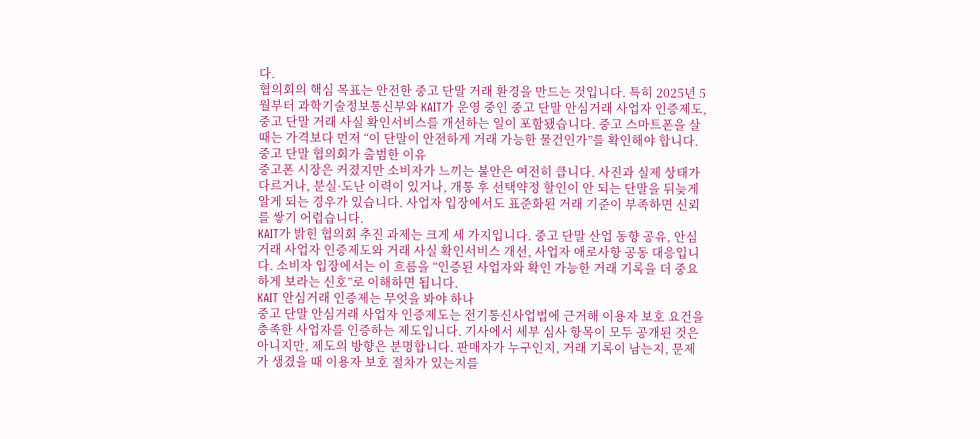다.
협의회의 핵심 목표는 안전한 중고 단말 거래 환경을 만드는 것입니다. 특히 2025년 5월부터 과학기술정보통신부와 KAIT가 운영 중인 중고 단말 안심거래 사업자 인증제도, 중고 단말 거래 사실 확인서비스를 개선하는 일이 포함됐습니다. 중고 스마트폰을 살 때는 가격보다 먼저 “이 단말이 안전하게 거래 가능한 물건인가”를 확인해야 합니다.
중고 단말 협의회가 출범한 이유
중고폰 시장은 커졌지만 소비자가 느끼는 불안은 여전히 큽니다. 사진과 실제 상태가 다르거나, 분실·도난 이력이 있거나, 개통 후 선택약정 할인이 안 되는 단말을 뒤늦게 알게 되는 경우가 있습니다. 사업자 입장에서도 표준화된 거래 기준이 부족하면 신뢰를 쌓기 어렵습니다.
KAIT가 밝힌 협의회 추진 과제는 크게 세 가지입니다. 중고 단말 산업 동향 공유, 안심거래 사업자 인증제도와 거래 사실 확인서비스 개선, 사업자 애로사항 공동 대응입니다. 소비자 입장에서는 이 흐름을 “인증된 사업자와 확인 가능한 거래 기록을 더 중요하게 보라는 신호”로 이해하면 됩니다.
KAIT 안심거래 인증제는 무엇을 봐야 하나
중고 단말 안심거래 사업자 인증제도는 전기통신사업법에 근거해 이용자 보호 요건을 충족한 사업자를 인증하는 제도입니다. 기사에서 세부 심사 항목이 모두 공개된 것은 아니지만, 제도의 방향은 분명합니다. 판매자가 누구인지, 거래 기록이 남는지, 문제가 생겼을 때 이용자 보호 절차가 있는지를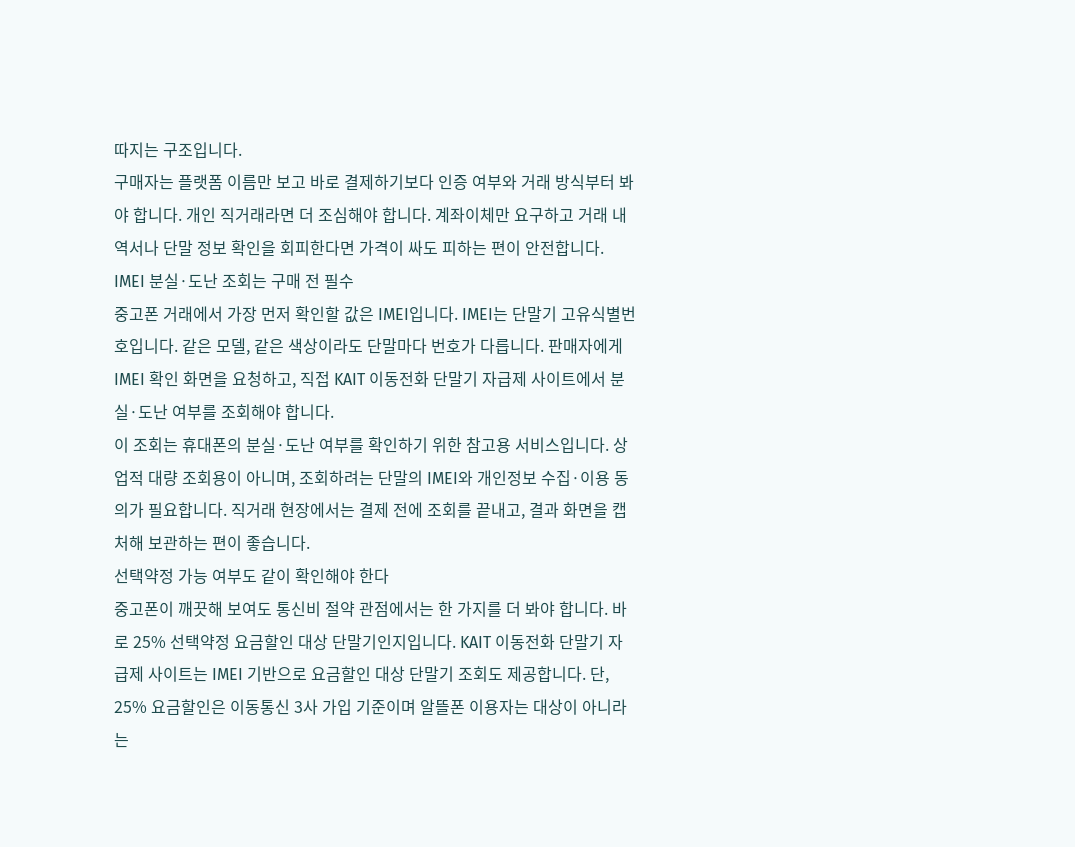따지는 구조입니다.
구매자는 플랫폼 이름만 보고 바로 결제하기보다 인증 여부와 거래 방식부터 봐야 합니다. 개인 직거래라면 더 조심해야 합니다. 계좌이체만 요구하고 거래 내역서나 단말 정보 확인을 회피한다면 가격이 싸도 피하는 편이 안전합니다.
IMEI 분실·도난 조회는 구매 전 필수
중고폰 거래에서 가장 먼저 확인할 값은 IMEI입니다. IMEI는 단말기 고유식별번호입니다. 같은 모델, 같은 색상이라도 단말마다 번호가 다릅니다. 판매자에게 IMEI 확인 화면을 요청하고, 직접 KAIT 이동전화 단말기 자급제 사이트에서 분실·도난 여부를 조회해야 합니다.
이 조회는 휴대폰의 분실·도난 여부를 확인하기 위한 참고용 서비스입니다. 상업적 대량 조회용이 아니며, 조회하려는 단말의 IMEI와 개인정보 수집·이용 동의가 필요합니다. 직거래 현장에서는 결제 전에 조회를 끝내고, 결과 화면을 캡처해 보관하는 편이 좋습니다.
선택약정 가능 여부도 같이 확인해야 한다
중고폰이 깨끗해 보여도 통신비 절약 관점에서는 한 가지를 더 봐야 합니다. 바로 25% 선택약정 요금할인 대상 단말기인지입니다. KAIT 이동전화 단말기 자급제 사이트는 IMEI 기반으로 요금할인 대상 단말기 조회도 제공합니다. 단, 25% 요금할인은 이동통신 3사 가입 기준이며 알뜰폰 이용자는 대상이 아니라는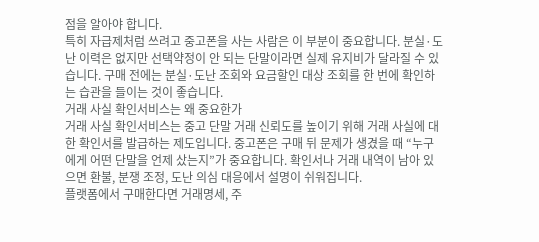점을 알아야 합니다.
특히 자급제처럼 쓰려고 중고폰을 사는 사람은 이 부분이 중요합니다. 분실·도난 이력은 없지만 선택약정이 안 되는 단말이라면 실제 유지비가 달라질 수 있습니다. 구매 전에는 분실·도난 조회와 요금할인 대상 조회를 한 번에 확인하는 습관을 들이는 것이 좋습니다.
거래 사실 확인서비스는 왜 중요한가
거래 사실 확인서비스는 중고 단말 거래 신뢰도를 높이기 위해 거래 사실에 대한 확인서를 발급하는 제도입니다. 중고폰은 구매 뒤 문제가 생겼을 때 “누구에게 어떤 단말을 언제 샀는지”가 중요합니다. 확인서나 거래 내역이 남아 있으면 환불, 분쟁 조정, 도난 의심 대응에서 설명이 쉬워집니다.
플랫폼에서 구매한다면 거래명세, 주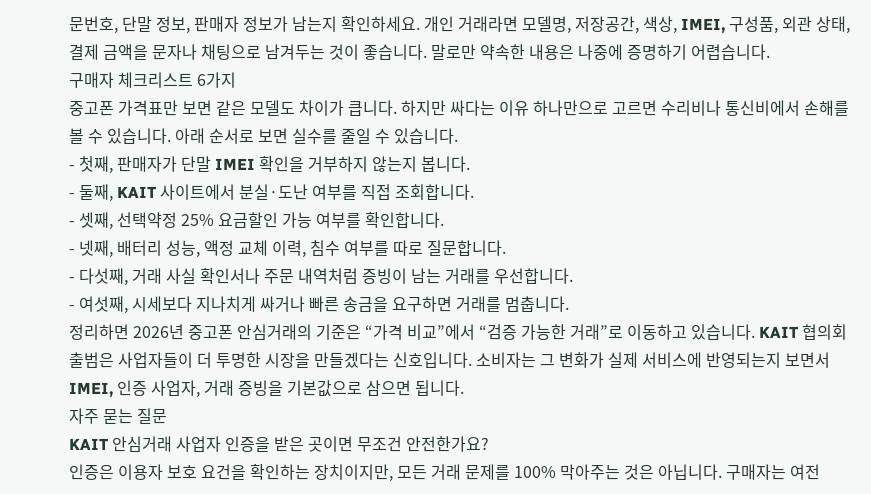문번호, 단말 정보, 판매자 정보가 남는지 확인하세요. 개인 거래라면 모델명, 저장공간, 색상, IMEI, 구성품, 외관 상태, 결제 금액을 문자나 채팅으로 남겨두는 것이 좋습니다. 말로만 약속한 내용은 나중에 증명하기 어렵습니다.
구매자 체크리스트 6가지
중고폰 가격표만 보면 같은 모델도 차이가 큽니다. 하지만 싸다는 이유 하나만으로 고르면 수리비나 통신비에서 손해를 볼 수 있습니다. 아래 순서로 보면 실수를 줄일 수 있습니다.
- 첫째, 판매자가 단말 IMEI 확인을 거부하지 않는지 봅니다.
- 둘째, KAIT 사이트에서 분실·도난 여부를 직접 조회합니다.
- 셋째, 선택약정 25% 요금할인 가능 여부를 확인합니다.
- 넷째, 배터리 성능, 액정 교체 이력, 침수 여부를 따로 질문합니다.
- 다섯째, 거래 사실 확인서나 주문 내역처럼 증빙이 남는 거래를 우선합니다.
- 여섯째, 시세보다 지나치게 싸거나 빠른 송금을 요구하면 거래를 멈춥니다.
정리하면 2026년 중고폰 안심거래의 기준은 “가격 비교”에서 “검증 가능한 거래”로 이동하고 있습니다. KAIT 협의회 출범은 사업자들이 더 투명한 시장을 만들겠다는 신호입니다. 소비자는 그 변화가 실제 서비스에 반영되는지 보면서 IMEI, 인증 사업자, 거래 증빙을 기본값으로 삼으면 됩니다.
자주 묻는 질문
KAIT 안심거래 사업자 인증을 받은 곳이면 무조건 안전한가요?
인증은 이용자 보호 요건을 확인하는 장치이지만, 모든 거래 문제를 100% 막아주는 것은 아닙니다. 구매자는 여전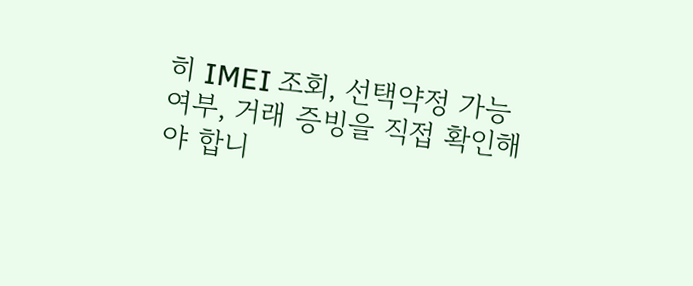히 IMEI 조회, 선택약정 가능 여부, 거래 증빙을 직접 확인해야 합니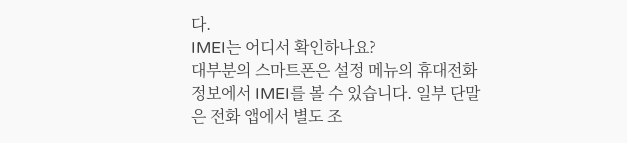다.
IMEI는 어디서 확인하나요?
대부분의 스마트폰은 설정 메뉴의 휴대전화 정보에서 IMEI를 볼 수 있습니다. 일부 단말은 전화 앱에서 별도 조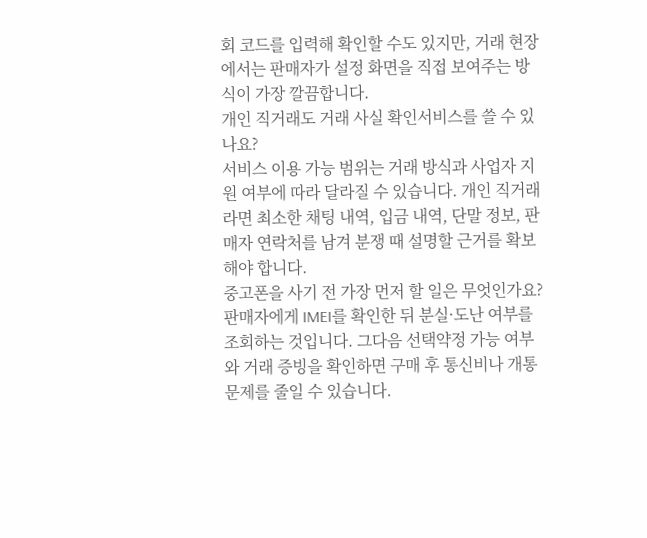회 코드를 입력해 확인할 수도 있지만, 거래 현장에서는 판매자가 설정 화면을 직접 보여주는 방식이 가장 깔끔합니다.
개인 직거래도 거래 사실 확인서비스를 쓸 수 있나요?
서비스 이용 가능 범위는 거래 방식과 사업자 지원 여부에 따라 달라질 수 있습니다. 개인 직거래라면 최소한 채팅 내역, 입금 내역, 단말 정보, 판매자 연락처를 남겨 분쟁 때 설명할 근거를 확보해야 합니다.
중고폰을 사기 전 가장 먼저 할 일은 무엇인가요?
판매자에게 IMEI를 확인한 뒤 분실·도난 여부를 조회하는 것입니다. 그다음 선택약정 가능 여부와 거래 증빙을 확인하면 구매 후 통신비나 개통 문제를 줄일 수 있습니다.